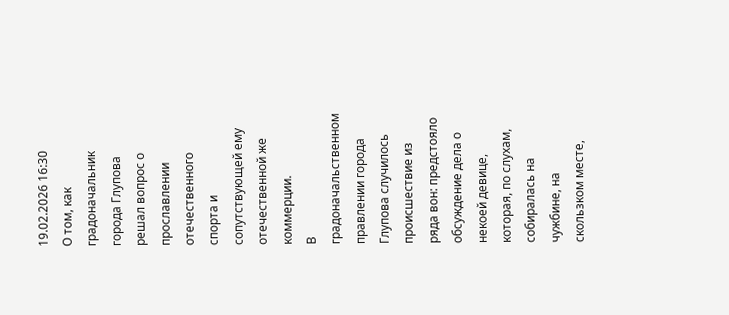19.02.2026 16:30
О том, как градоначальник города Глупова решал вопрос о прославлении отечественного спорта и сопутствующей ему отечественной же коммерции.
В градоначальственном правлении города Глупова случилось происшествие из ряда вон: предстояло обсуждение дела о некоей девице, которая, по слухам, собиралась на чужбине, на скользком месте,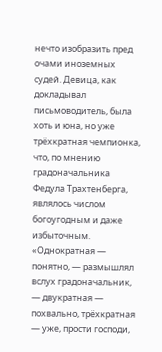нечто изобразить пред очами иноземных судей. Девица, как докладывал письмоводитель, была хоть и юна, но уже трёхкратная чемпионка, что, по мнению градоначальника Федула Трахтенберга, являлось числом богоугодным и даже избыточным.
«Однократная — понятно, — размышлял вслух градоначальник, — двукратная — похвально, трёхкратная — уже, прости господи,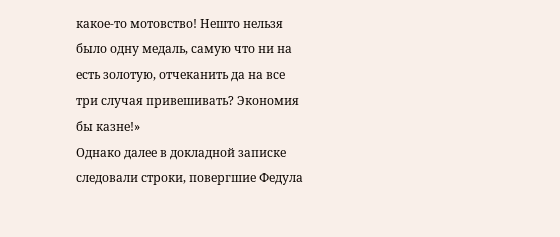какое-то мотовство! Нешто нельзя было одну медаль, самую что ни на есть золотую, отчеканить да на все три случая привешивать? Экономия бы казне!»
Однако далее в докладной записке следовали строки, повергшие Федула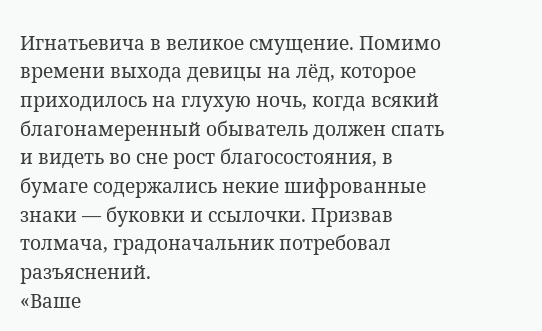Игнатьевича в великое смущение. Помимо времени выхода девицы на лёд, которое приходилось на глухую ночь, когда всякий благонамеренный обыватель должен спать и видеть во сне рост благосостояния, в бумаге содержались некие шифрованные знаки — буковки и ссылочки. Призвав толмача, градоначальник потребовал разъяснений.
«Ваше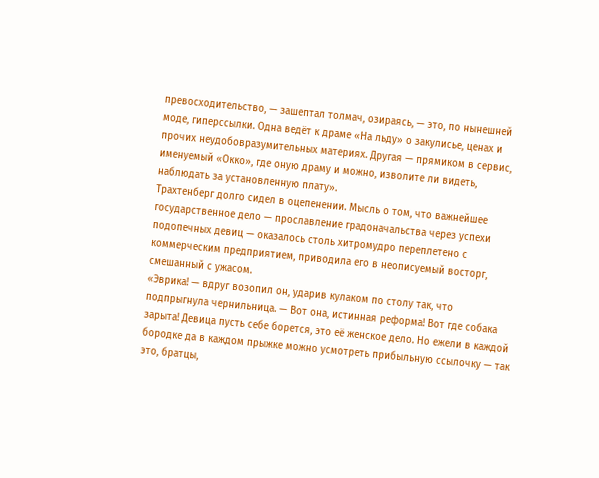превосходительство, — зашептал толмач, озираясь, — это, по нынешней моде, гиперссылки. Одна ведёт к драме «На льду» о закулисье, ценах и прочих неудобовразумительных материях. Другая — прямиком в сервис, именуемый «Окко», где оную драму и можно, изволите ли видеть, наблюдать за установленную плату».
Трахтенберг долго сидел в оцепенении. Мысль о том, что важнейшее государственное дело — прославление градоначальства через успехи подопечных девиц — оказалось столь хитромудро переплетено с коммерческим предприятием, приводила его в неописуемый восторг, смешанный с ужасом.
«Эврика! — вдруг возопил он, ударив кулаком по столу так, что подпрыгнула чернильница. — Вот она, истинная реформа! Вот где собака зарыта! Девица пусть себе борется, это её женское дело. Но ежели в каждой бородке да в каждом прыжке можно усмотреть прибыльную ссылочку — так это, братцы,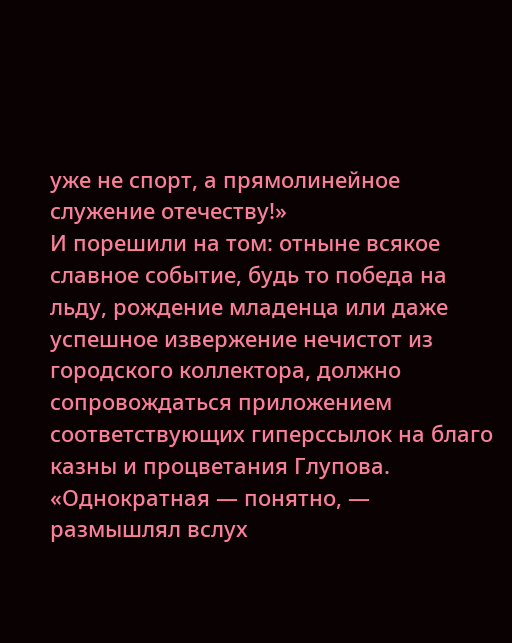уже не спорт, а прямолинейное служение отечеству!»
И порешили на том: отныне всякое славное событие, будь то победа на льду, рождение младенца или даже успешное извержение нечистот из городского коллектора, должно сопровождаться приложением соответствующих гиперссылок на благо казны и процветания Глупова.
«Однократная — понятно, — размышлял вслух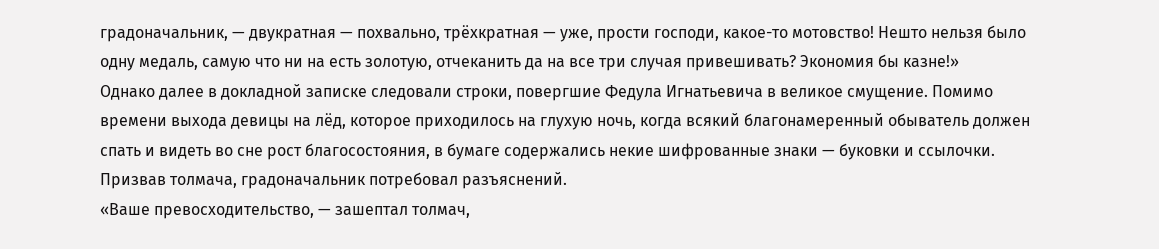градоначальник, — двукратная — похвально, трёхкратная — уже, прости господи, какое-то мотовство! Нешто нельзя было одну медаль, самую что ни на есть золотую, отчеканить да на все три случая привешивать? Экономия бы казне!»
Однако далее в докладной записке следовали строки, повергшие Федула Игнатьевича в великое смущение. Помимо времени выхода девицы на лёд, которое приходилось на глухую ночь, когда всякий благонамеренный обыватель должен спать и видеть во сне рост благосостояния, в бумаге содержались некие шифрованные знаки — буковки и ссылочки. Призвав толмача, градоначальник потребовал разъяснений.
«Ваше превосходительство, — зашептал толмач,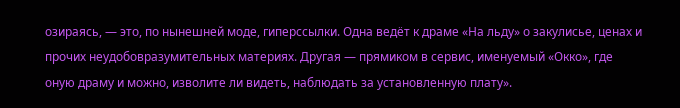озираясь, — это, по нынешней моде, гиперссылки. Одна ведёт к драме «На льду» о закулисье, ценах и прочих неудобовразумительных материях. Другая — прямиком в сервис, именуемый «Окко», где оную драму и можно, изволите ли видеть, наблюдать за установленную плату».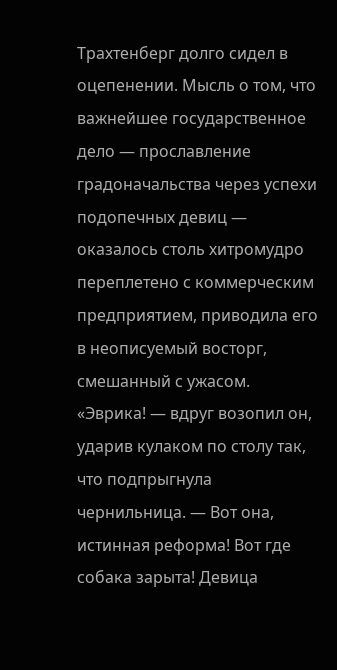Трахтенберг долго сидел в оцепенении. Мысль о том, что важнейшее государственное дело — прославление градоначальства через успехи подопечных девиц — оказалось столь хитромудро переплетено с коммерческим предприятием, приводила его в неописуемый восторг, смешанный с ужасом.
«Эврика! — вдруг возопил он, ударив кулаком по столу так, что подпрыгнула чернильница. — Вот она, истинная реформа! Вот где собака зарыта! Девица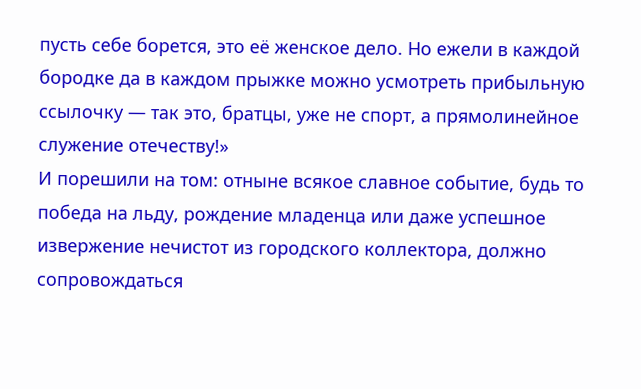пусть себе борется, это её женское дело. Но ежели в каждой бородке да в каждом прыжке можно усмотреть прибыльную ссылочку — так это, братцы, уже не спорт, а прямолинейное служение отечеству!»
И порешили на том: отныне всякое славное событие, будь то победа на льду, рождение младенца или даже успешное извержение нечистот из городского коллектора, должно сопровождаться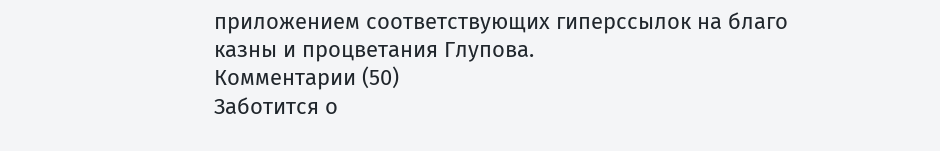приложением соответствующих гиперссылок на благо казны и процветания Глупова.
Комментарии (50)
Заботится о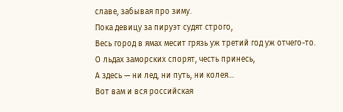славе, забывая про зиму.
Пока девицу за пируэт судят строго,
Весь город в ямах месит грязь уж третий год уж отчего-то.
О льдах заморских спорят, честь принесь,
А здесь — ни лед, ни путь, ни колея...
Вот вам и вся российская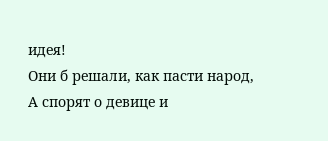идея!
Они б решали, как пасти народ,
А спорят о девице и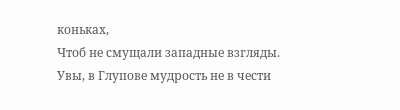коньках,
Чтоб не смущали западные взгляды.
Увы, в Глупове мудрость не в чести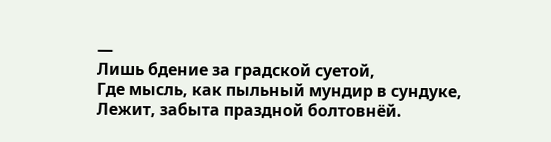—
Лишь бдение за градской суетой,
Где мысль, как пыльный мундир в сундуке,
Лежит, забыта праздной болтовнёй.